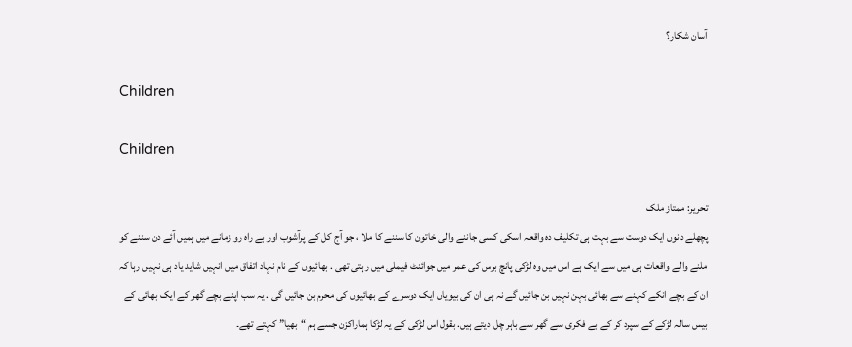آسان شکار؟

Children

Children

تحریر: ممتاز ملک
پچھلے دنوں ایک دوست سے بہت ہی تکلیف دہ واقعہ اسکی کسی جاننے والی خاتون کا سننے کا ملا ، جو آج کل کے پرآشوب اور بے راہ رو زمانے میں ہمیں آئے دن سننے کو ملنے والے واقعات ہی میں سے ایک ہے اس میں وہ لڑکی پانچ برس کی عمر میں جوائنٹ فیملی میں رہتی تھی . بھائیوں کے نام نہاد اتفاق میں انہیں شاید یاد ہی نہیں رہا کہ ان کے بچے انکے کہنے سے بھائی بہن نہیں بن جائیں گے نہ ہی ان کی بیویاں ایک دوسرے کے بھائیوں کی محرم بن جائیں گی . یہ سب اپنے بچے گھر کے ایک بھائی کے بیس سالہ لڑکے کے سپرد کر کے بے فکری سے گھر سے باہر چل دیتے ہیں. بقول اس لڑکی کے یہ لڑکا ہماراکزن جسے ہم “بھیا” کہتے تھے۔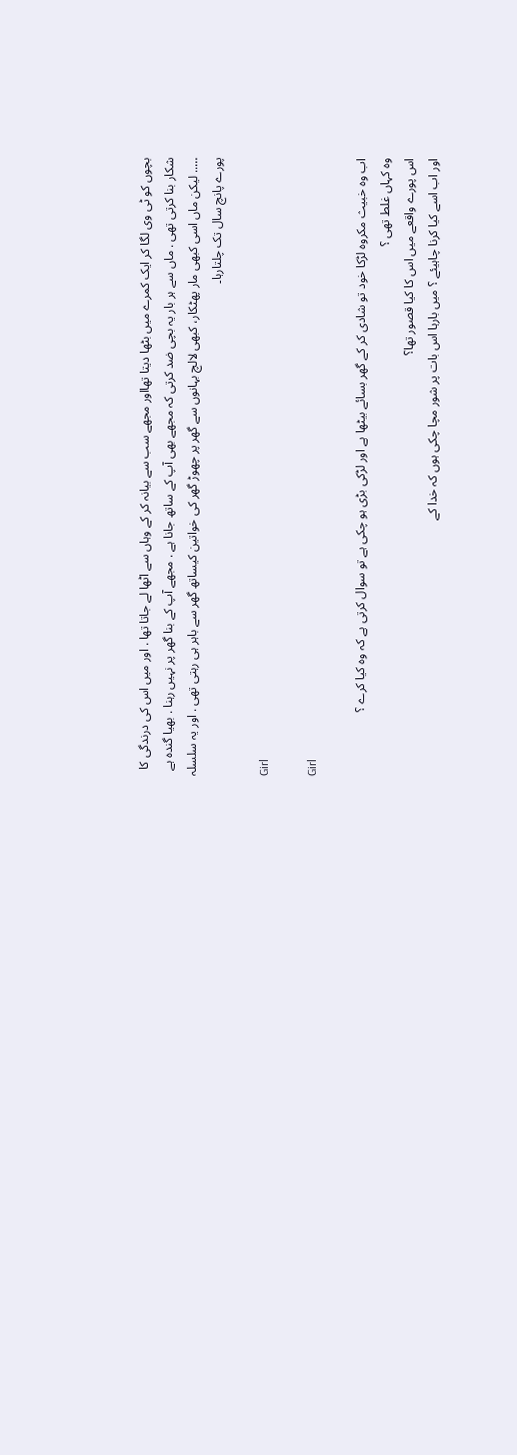بچوں کو ٹی وی لگا کر ایک کمرے میں بٹھا دیتا تھااور مجھے سب سے بیانہ کر کے وہاں سے اٹھا لے جاتا تھا . اور میں اس کی درندگی کا شکار بنا کرتی تھی . ماں سے ہر بار یہ بچی ضد کرتی کہ مجھے بھی آپ کے ساتھ جانا ہے . مجھے آپ کے بنا گھر پر نہیں رہنا . بھیا گندہ ہے ….. لیکن ماں اسی کبھی مار پھٹکار، کبھی لالچ بہانوں سے گھر پر چھوڑ گھر کی خواتین کیساتھ گھر سے باہر ہی رہتی تھی . اور یہ سلسلہ پورے پانچ سال تک چلتارہا۔

Girl

Girl

اب وہ خبیث مکروہ لڑکا خود تو شادی کر کے گھر بسائے بیٹھا ہے اور لڑکی بڑی ہو چکی ہے تو سوال کرتی ہے کہ وہ کیا کرے ؟
وہ کہاں غلط تھی ؟
اس پورے واقعے میں اس کا کیا قصور تھا؟
اور اب اسے کیا کرنا چاہیئے ؟ میں بارہا اس بات پر شور مچا چکی ہوں کہ خدا کے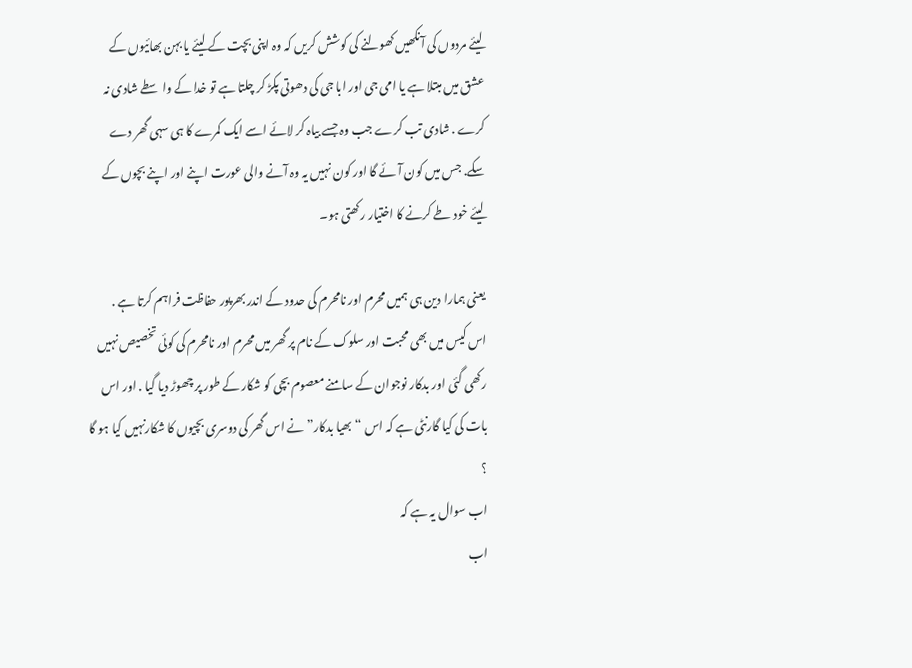لیئے مردوں کی آنکھیں کھولنے کی کوشش کریں کہ وہ اپنی بچت کے لیئے یا بہن بھائیوں کے عشق میں مبتلا ہے یا امی جی اور ابا جی کی دھوتی پکڑ کر چلتا ہے تو خدا کے واسطے شادی نہ کرے . شادی تب کرے جب وہ جسے بیاہ کر لائے اسے ایک کمرے کا ہی سہی گھر دے سکے. جس میں کون آئے گا اور کون نہیں یہ وہ آنے والی عورت اپنے اور اپنے بچوں کے لیئے خود طے کرنے کا اختیار رکھتی ہو۔

یعنی ہمارا دین ہی ہمیں محرم اور نامحرم کی حدود کے اندر بھرپور حفاظت فراہم کرتا ہے .
اس کیس میں بھی محبت اور سلوک کے نام پر گھر میں محرم اور نامحرم کی کوئی تخصیص نہیں رکھی گئی اور بدکار نوجوان کے سامنے معصوم بچی کو شکار کے طور پر چھوڑ دیا گیا . اور اس بات کی کیا گارنٹی ہے کہ اس “بھیا بدکار” نے اس گھر کی دوسری بچیوں کا شکارنہیں کیا ہو گا ؟
اب سوال یہ ہے کہ
اب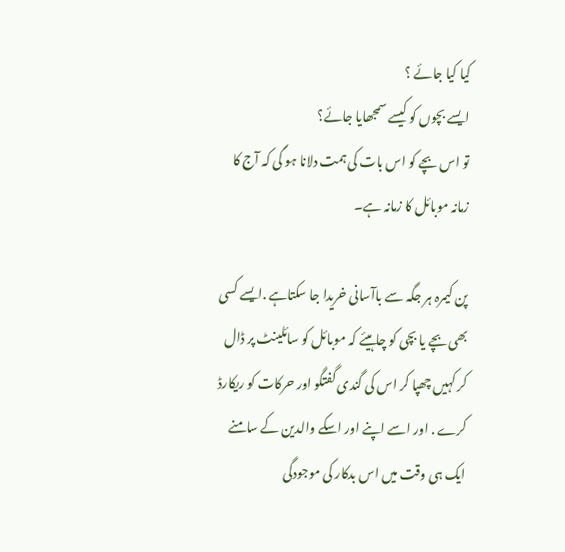کیا کیا جائے ؟
ایسے بچوں کو کیسے سمجھایا جائے؟
تو اس بچے کو اس بات کی ہمت دلانا ہو گی کہ آج کا زمانہ موبائل کا زمانہ ہے۔

پن کیمرہ ہر جگہ سے باآسانی خریدا جا سکتاہے .ایسے کسی بھی بچے یا بچی کو چاہیئے کہ موبائل کو سائلینٹ پر ڈال کر کہیں چھپا کر اس کی گندی گفتگو اور حرکات کو ریکارڈ کرے . اور اسے اپنے اور اسکے والدین کے سامنے ایک ہی وقت میں اس بدکار کی موجودگی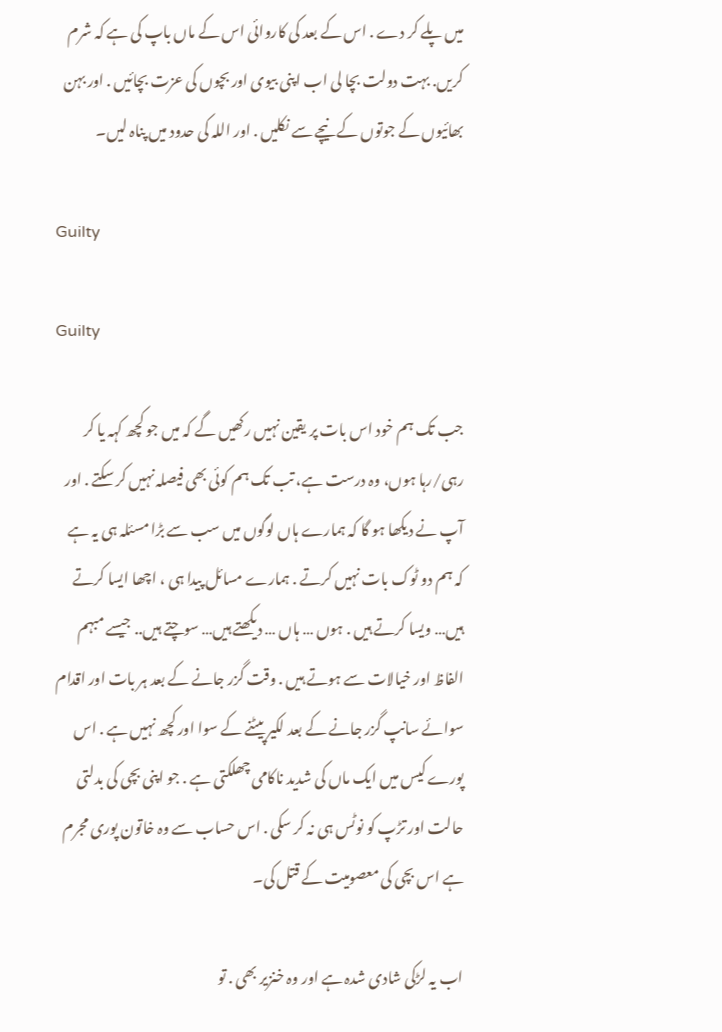میں پلے کر دے . اس کے بعد کی کاروائی اس کے ماں باپ کی ہے کہ شرم کریں. بہت دولت بچا لی اب اپنی بیوی اور بچوں کی عزت بچائیں . اور بہن بھائیوں کے جوتوں کے نیچے سے نکلیں . اور اللہ کی حدود میں پناہ لیں۔

Guilty

Guilty

جب تک ہم خود اس بات پر یقین نہیں رکھیں گے کہ میں جو کچھ کہہ یا کر رہی/رہا ہوں، وہ درست ہے، تب تک ہم کوئی بھی فیصلہ نہیں کر سکتے . اور آپ نے دیکھا ہو گا کہ ہمارے ہاں لوگوں میں سب سے بڑا مسئلہ ہی یہ ہے کہ ہم دو ٹوک بات نہیں کرتے . ہمارے مسائل پیدا ہی ، اچھا ایسا کرتے ہیں… ویسا کرتے ہیں . ہوں … ہاں … دیکھتے ہیں… سوچتے ہیں.. جیسے مبہم الفاظ اور خیالات سے ہوتے ہیں . وقت گزر جانے کے بعد ہر بات اور اقدام سوائے سانپ گزر جانے کے بعد لکیر پیٹنے کے سوا اور کچھ نہیں ہے . اس پورے کیس میں ایک ماں کی شدید ناکامی چھلکتی ہے . جو اپنی بچی کی بدلتی حالت اور تڑپ کو نوٹس ہی نہ کر سکی . اس حساب سے وہ خاتون پوری مجرم ہے اس بچی کی معصومیت کے قتل کی۔

اب یہ لڑکی شادی شدہ ہے اور وہ خنزیر بھی . تو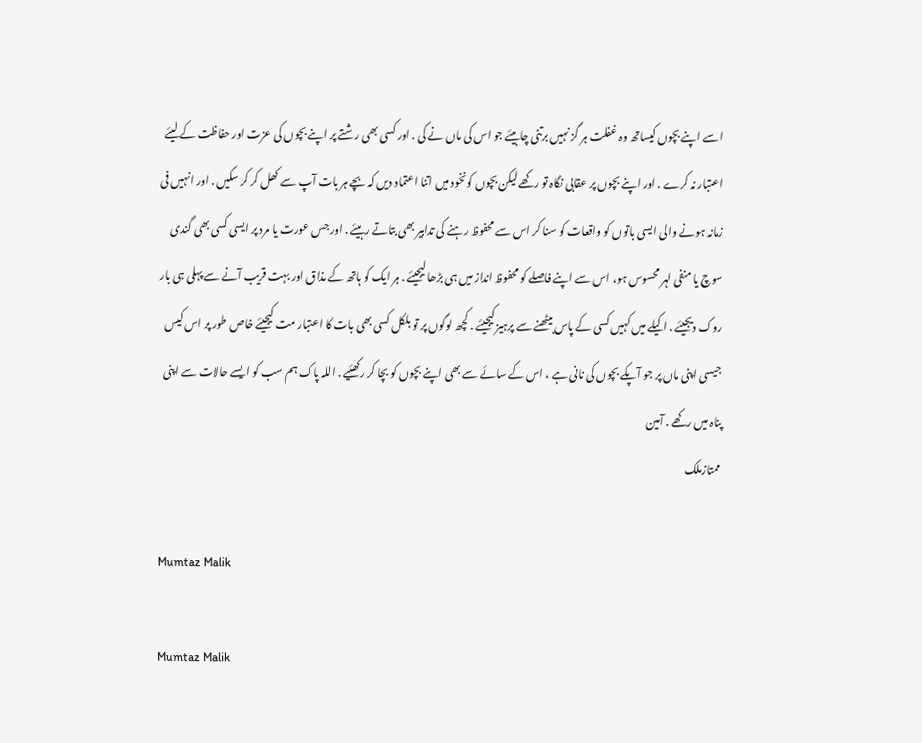اسے اپنے بچوں کیساتھ وہ غفلت ہر گز نہیں برتنی چاہیئے جو اس کی ماں نے کی . اور کسی بھی رشتے پر اپنے بچوں کی عزت اور حفاظت کے لیئے اعتبار نہ کرے . اور اپنے بچوں پر عقابی نگاہ تو رکھے لیکن بچوں کونخود میں اتنا اعتماد دیں کہ بچے ہر بات آپ سے کھل کر کر سکیں . اور انہیں فی زمانہ ہونے والی ایسی باتوں کو واقعات کو سنا کر اس سے محفوظ رہنے کی تدابیر بھی بتاتے رہیئے . اور جس عورت یا مرد پر ایسی کسی بھی گندی سوچ یا منفی لہر محسوس ہو، اس سے اپنے فاصلے کو محفوظ انداز میں ہی بڑھا لیجیئے . ہر ایک کو ہاتھ کے مذاق اور بہت قریب آنے سے پہلی ہی بار روک دیجیئے . اکیلے میں کہیں کسی کے پاس بیٹھنے سے پرہیز کیجیئے . کچھ لوگوں پر تو بلکل کسی بھی بات کا اعتبار مت کیجیئے خاص طور پر اس کیس جیسی اپنی ماں پر جو آپکے بچوں کی نانی ہے ، اس کے سائے سے بھی اپنے بچوں کو بچا کر رکھئیے . اللہ پاک ہم سب کو ایسے حالات سے اپنی پناہ میں رکھے . آمین
ممتازملک

Mumtaz Malik

Mumtaz Malik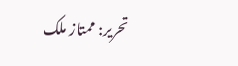تحریر: ممتاز ملک